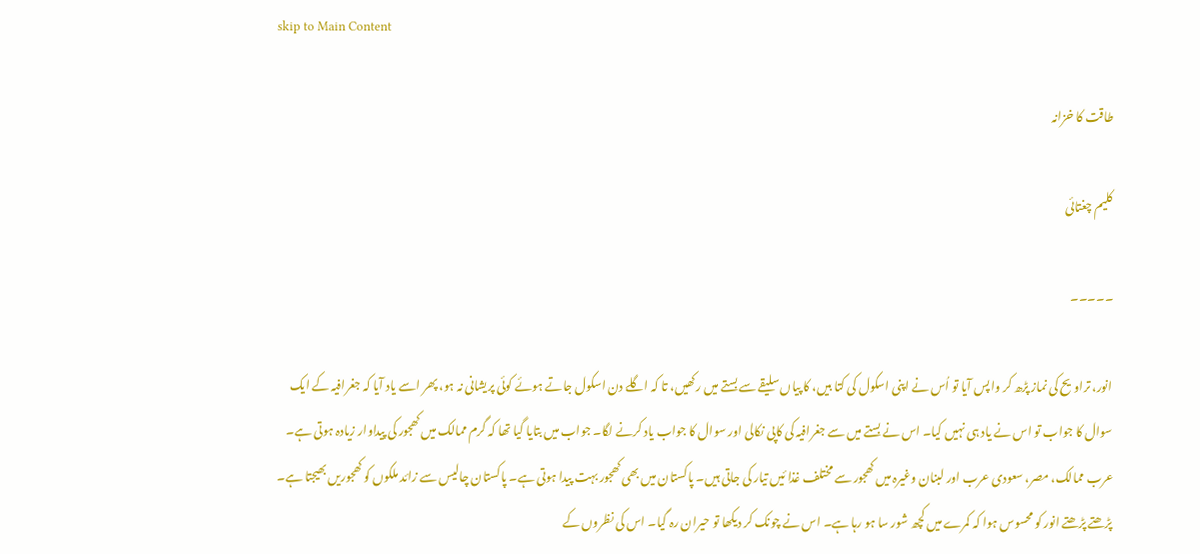skip to Main Content

طاقت کا خزانہ

کلیم چغتائی

۔۔۔۔۔

انور، تراویح کی نماز پڑھ کر واپس آیا تو اُس نے اپنی اسکول کی کتا بیں، کا پیاں سلیقے سے بستے میں رکھیں، تا کہ اگلے دن اسکول جاتے ہوئے کوئی پریشانی نہ ہو، پھر اسے یاد آیا کہ جغرافیہ کے ایک سوال کا جواب تو اس نے یاد ہی نہیں کیا۔ اس نے بستے میں سے جغرافیہ کی کاپی نکالی اور سوال کا جواب یاد کرنے لگا۔ جواب میں بتایا گیا تھا کہ گرم ممالک میں کھجور کی پیداوار زیادہ ہوتی ہے۔ عرب ممالک، مصر، سعودی عرب اور لبنان وغیرہ میں کھجور سے مختلف غذا ئیں تیار کی جاتی ہیں۔ پاکستان میں بھی کھجور بہت پیدا ہوتی ہے۔ پاکستان چالیس سے زائد ملکوں کو کھجوریں بھیجتا ہے۔
پڑھتے پڑھتے انور کو محسوس ہوا کہ کمرے میں کچھ شور سا ہو رہا ہے۔ اس نے چونک کر دیکھا تو حیران رہ گیا۔ اس کی نظروں کے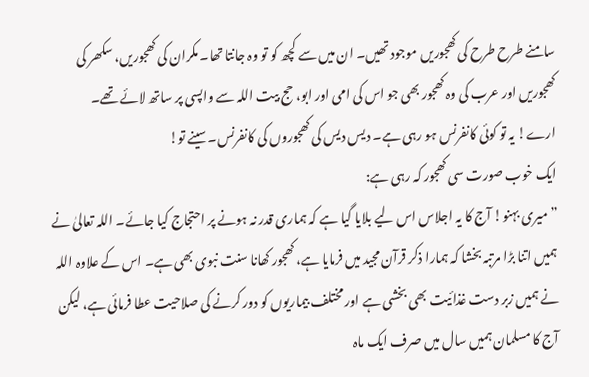سامنے طرح طرح کی کھجوریں موجود تھیں۔ ان میں سے کچھ کو تو وہ جانتا تھا۔ مکران کی کھجوریں، سکھر کی کھجوریں اور عرب کی وہ کھجور بھی جو اس کی امی اور ابو، حج بیت اللہ سے واپسی پر ساتھ لائے تھے۔
ارے! یہ تو کوئی کانفرنس ہو رہی ہے۔ دیس دیس کی کھجوروں کی کانفرنس۔سینے تو!
ایک خوب صورت سی کھجور کہ رہی ہے:
”میری بہنو! آج کا یہ اجلاس اس لیے بلایا گیا ہے کہ ہماری قدر نہ ہونے پر احتجاج کیا جائے۔ اللہ تعالیٰ نے ہمیں اتنا بڑا مرتبہ بخشا کہ ہمارا ذکر قرآن مجید میں فرمایا ہے، کھجور کھانا سنت نبوی بھی ہے۔ اس کے علاوہ اللہ نے ہمیں زبر دست غذائیت بھی بخشی ہے اور مختلف بیماریوں کو دور کرنے کی صلاحیت عطا فرمائی ہے، لیکن آج کا مسلمان ہمیں سال میں صرف ایک ماہ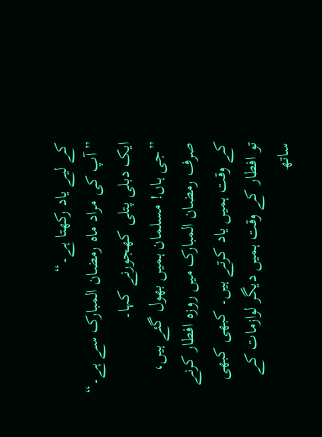کے لیے یاد رکھتا ہے۔“
”آپ کی مراد ماہ رمضان المبارک سے ہے۔“ ایک دبلی پتلی کھجورنے کہا۔
”جی ہاں! مسلمان ہمیں بھول گئے ہیں، صرف رمضان المبارک میں روزہ افطار کرنے کے وقت ہمیں یاد کرتے ہیں۔ کبھی کبھی تو افطار کے وقت ہمیں دیگر لوازمات کے ساتھ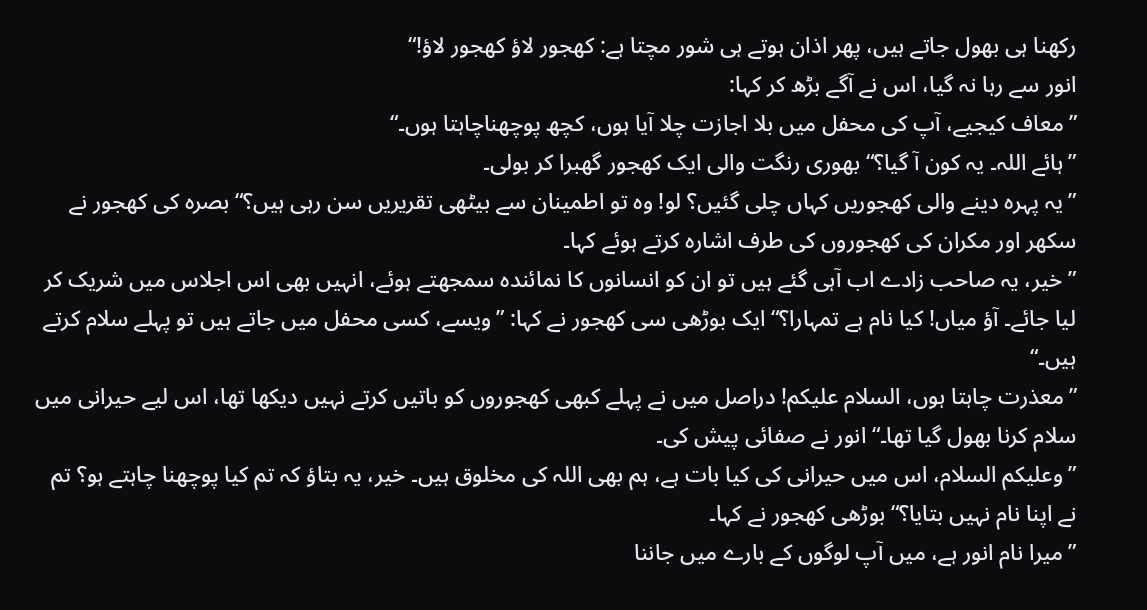رکھنا ہی بھول جاتے ہیں، پھر اذان ہوتے ہی شور مچتا ہے: کھجور لاؤ کھجور لاؤ!“
انور سے رہا نہ گیا، اس نے آگے بڑھ کر کہا:
”معاف کیجیے، آپ کی محفل میں بلا اجازت چلا آیا ہوں، کچھ پوچھناچاہتا ہوں۔“
”ہائے اللہ۔ یہ کون آ گیا؟“ بھوری رنگت والی ایک کھجور گھبرا کر بولی۔
”یہ پہرہ دینے والی کھجوریں کہاں چلی گئیں؟ لو! وہ تو اطمینان سے بیٹھی تقریریں سن رہی ہیں؟“ بصرہ کی کھجور نے سکھر اور مکران کی کھجوروں کی طرف اشارہ کرتے ہوئے کہا۔
”خیر، یہ صاحب زادے اب آہی گئے ہیں تو ان کو انسانوں کا نمائندہ سمجھتے ہوئے، انہیں بھی اس اجلاس میں شریک کر لیا جائے۔ آؤ میاں! کیا نام ہے تمہارا؟“ ایک بوڑھی سی کھجور نے کہا: ”ویسے، کسی محفل میں جاتے ہیں تو پہلے سلام کرتے ہیں۔“
”معذرت چاہتا ہوں، السلام علیکم! دراصل میں نے پہلے کبھی کھجوروں کو باتیں کرتے نہیں دیکھا تھا، اس لیے حیرانی میں سلام کرنا بھول گیا تھا۔“ انور نے صفائی پیش کی۔
”وعلیکم السلام، اس میں حیرانی کی کیا بات ہے، ہم بھی اللہ کی مخلوق ہیں۔ خیر، یہ بتاؤ کہ تم کیا پوچھنا چاہتے ہو؟ تم نے اپنا نام نہیں بتایا؟“بوڑھی کھجور نے کہا۔
”میرا نام انور ہے، میں آپ لوگوں کے بارے میں جاننا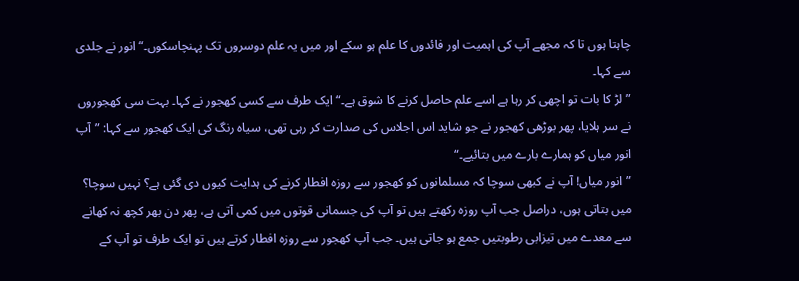چاہتا ہوں تا کہ مجھے آپ کی اہمیت اور فائدوں کا علم ہو سکے اور میں یہ علم دوسروں تک پہنچاسکوں۔“ انور نے جلدی سے کہا۔
”لڑ کا بات تو اچھی کر رہا ہے اسے علم حاصل کرنے کا شوق ہے۔“ ایک طرف سے کسی کھجور نے کہا۔ بہت سی کھجوروں نے سر ہلایا، پھر بوڑھی کھجور نے جو شاید اس اجلاس کی صدارت کر رہی تھی، سیاہ رنگ کی ایک کھجور سے کہا: ”آپ انور میاں کو ہمارے بارے میں بتائیے۔“
”انور میاں! آپ نے کبھی سوچا کہ مسلمانوں کو کھجور سے روزہ افطار کرنے کی ہدایت کیوں دی گئی ہے؟ نہیں سوچا؟ میں بتاتی ہوں، دراصل جب آپ روزہ رکھتے ہیں تو آپ کی جسمانی قوتوں میں کمی آتی ہے، پھر دن بھر کچھ نہ کھانے سے معدے میں تیزابی رطوبتیں جمع ہو جاتی ہیں۔ جب آپ کھجور سے روزہ افطار کرتے ہیں تو ایک طرف تو آپ کے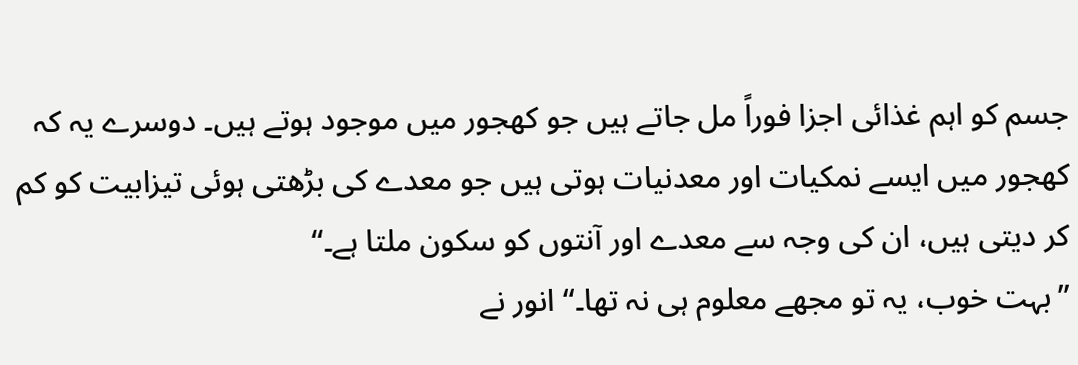جسم کو اہم غذائی اجزا فوراً مل جاتے ہیں جو کھجور میں موجود ہوتے ہیں۔ دوسرے یہ کہ کھجور میں ایسے نمکیات اور معدنیات ہوتی ہیں جو معدے کی بڑھتی ہوئی تیزابیت کو کم کر دیتی ہیں، ان کی وجہ سے معدے اور آنتوں کو سکون ملتا ہے۔“
”بہت خوب، یہ تو مجھے معلوم ہی نہ تھا۔“ انور نے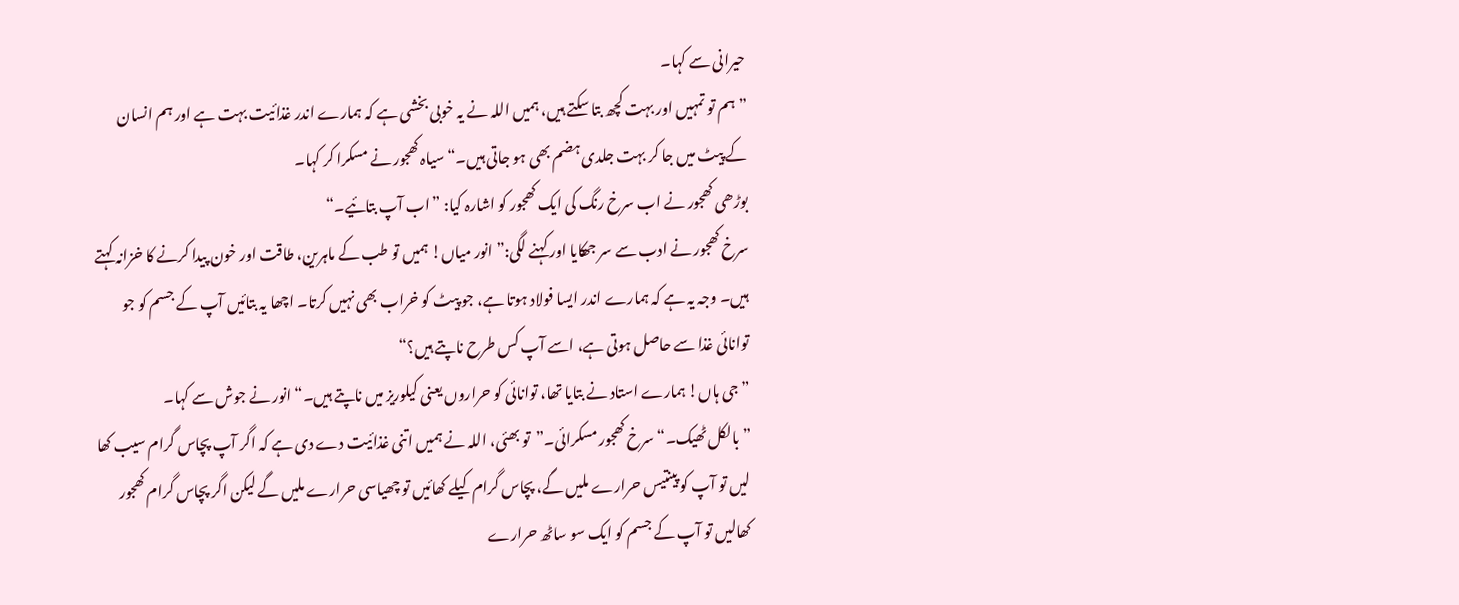حیرانی سے کہا۔
”ہم تو تمہیں اور بہت کچھ بتا سکتے ہیں، ہمیں اللہ نے یہ خوبی بخشی ہے کہ ہمارے اندر غذائیت بہت ہے اور ہم انسان کے پیٹ میں جا کر بہت جلدی ہضم بھی ہو جاتی ہیں۔“ سیاہ کھجور نے مسکرا کر کہا۔
بوڑھی کھجور نے اب سرخ رنگ کی ایک کھجور کو اشارہ کیا: ”اب آپ بتائیے۔“
سرخ کھجور نے ادب سے سر جھکایا اور کہنے لگی:”انور میاں! ہمیں تو طب کے ماہرین، طاقت اور خون پیدا کرنے کا خزانہ کہتے ہیں۔ وجہ یہ ہے کہ ہمارے اندر ایسا فولاد ہوتا ہے، جو پیٹ کو خراب بھی نہیں کرتا۔ اچھا یہ بتائیں آپ کے جسم کو جو توانائی غذا سے حاصل ہوتی ہے، اسے آپ کس طرح ناپتے ہیں؟“
”جی ہاں! ہمارے استاد نے بتایا تھا، توانائی کو حراروں یعنی کیلوریز میں ناپتے ہیں۔“ انور نے جوش سے کہا۔
”بالکل ٹھیک۔“سرخ کھجور مسکرائی۔”تو بھئی، اللہ نے ہمیں اتنی غذائیت دے دی ہے کہ اگر آپ پچاس گرام سیب کھا لیں تو آپ کو پینتیس حرارے ملیں گے، پچاس گرام کیلے کھائیں تو چھیاسی حرارے ملیں گے لیکن اگر پچاس گرام کھجور کھالیں تو آپ کے جسم کو ایک سو ساٹھ حرارے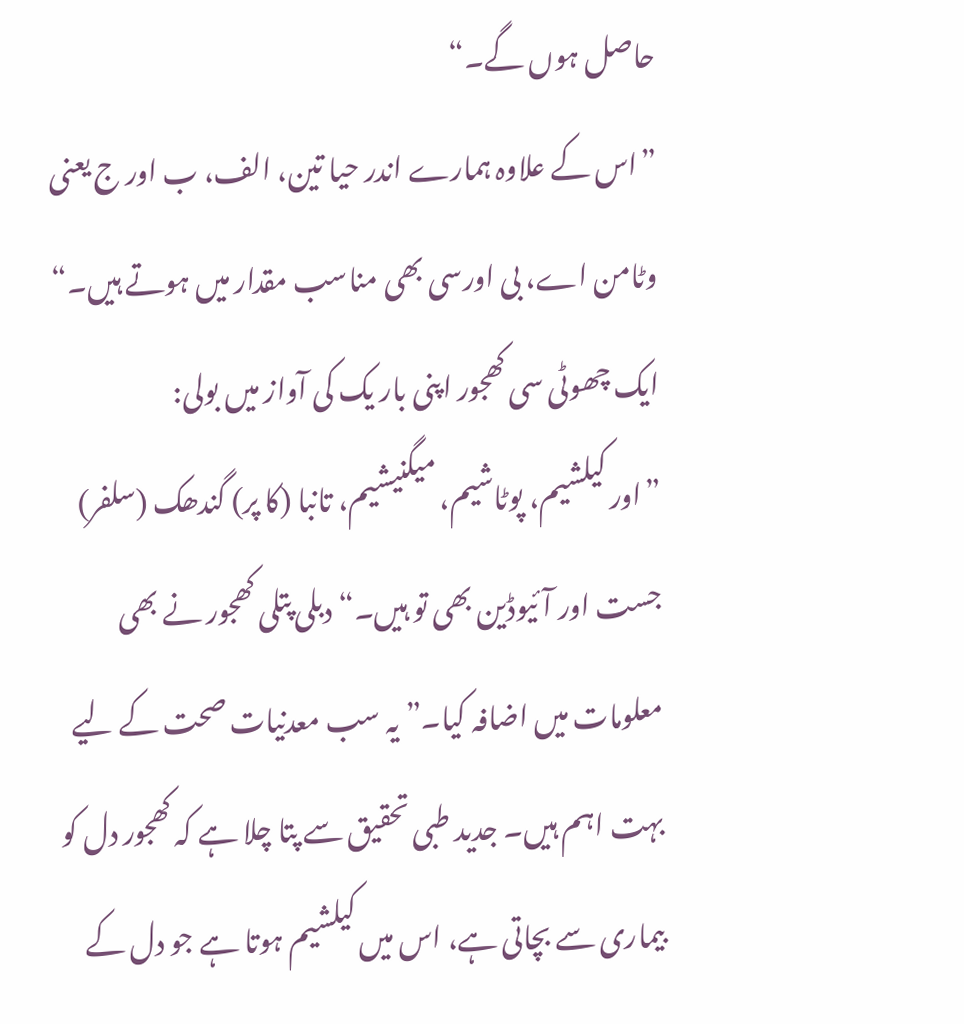حاصل ہوں گے۔“
”اس کے علاوہ ہمارے اندر حیا تین، الف، ب اور ج یعنی وٹامن اے، بی اورسی بھی مناسب مقدار میں ہوتے ہیں۔“ ایک چھوٹی سی کھجور اپنی بار یک کی آواز میں بولی:
”اور کیلشیم، پوٹاشیم، میگنیشیم، تانبا (کا پر) گندھک (سلفر) جست اور آئیوڈین بھی تو ہیں۔“ دبلی پتلی کھجور نے بھی معلومات میں اضافہ کیا۔”یہ سب معدنیات صحت کے لیے بہت اہم ہیں۔ جدید طبی تحقیق سے پتا چلا ہے کہ کھجور دل کو بیماری سے بچاتی ہے، اس میں کیلشیم ہوتا ہے جو دل کے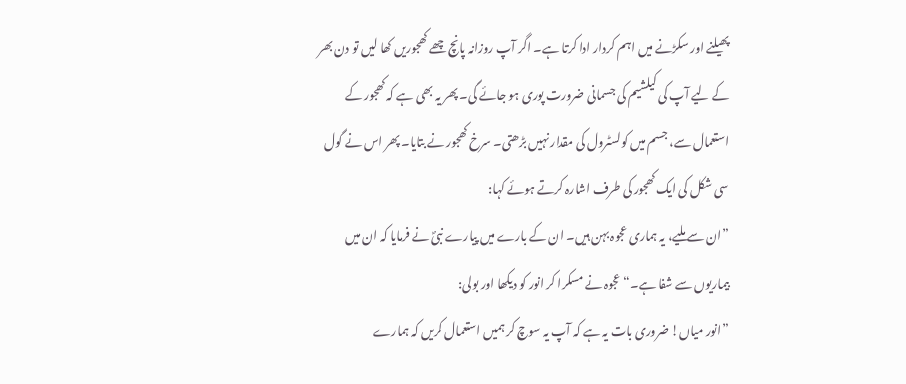پھیلنے اور سکڑنے میں اہم کردار ادا کرتا ہے۔ اگر آپ روزانہ پانچ چھے کھجوریں کھا لیں تو دن بھر کے لیے آپ کی کیلشیم کی جسمانی ضرورت پوری ہو جائے گی۔ پھر یہ بھی ہے کہ کھجور کے استعمال سے، جسم میں کولسٹرول کی مقدار نہیں بڑھتی۔ سرخ کھجور نے بتایا۔ پھر اس نے گول سی شکل کی ایک کھجور کی طرف اشارہ کرتے ہوئے کہا:
”ان سے ملیے، یہ ہماری عجوہ بہن ہیں۔ ان کے بارے میں پیارے نبیؐ نے فرمایا کہ ان میں بیماریوں سے شفا ہے۔“ عجوہ نے مسکرا کر انور کو دیکھا اور بولی:
”انور میاں! ضروری بات یہ ہے کہ آپ یہ سوچ کر ہمیں استعمال کریں کہ ہمارے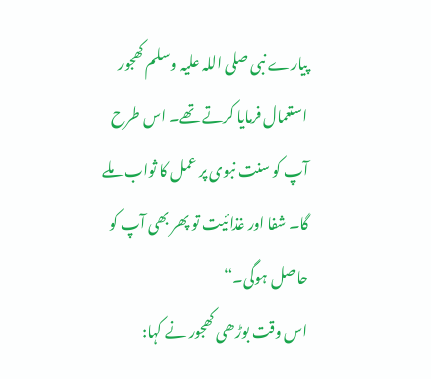پیارے نبی صلی اللہ علیہ وسلم کھجور استعمال فرمایا کرتے تھے۔ اس طرح آپ کو سنت نبوی پر عمل کا ثواب ملے گا۔ شفا اور غذائیت تو پھر بھی آپ کو حاصل ہوگی۔“
اس وقت بوڑھی کھجور نے کہا: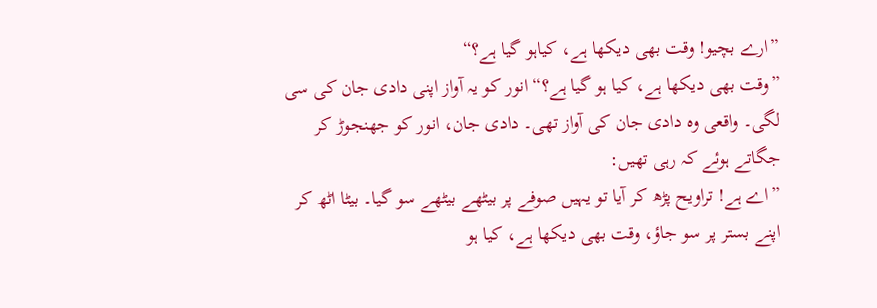”ارے بچیو! وقت بھی دیکھا ہے، کیاہو گیا ہے؟“
”وقت بھی دیکھا ہے، کیا ہو گیا ہے؟“ انور کو یہ آواز اپنی دادی جان کی سی لگی۔ واقعی وہ دادی جان کی آواز تھی۔ دادی جان، انور کو جھنجوڑ کر جگاتے ہوئے کہ رہی تھیں:
”اے ہے! تراویح پڑھ کر آیا تو یہیں صوفے پر بیٹھے بیٹھے سو گیا۔ بیٹا اٹھ کر اپنے بستر پر سو جاؤ، وقت بھی دیکھا ہے، کیا ہو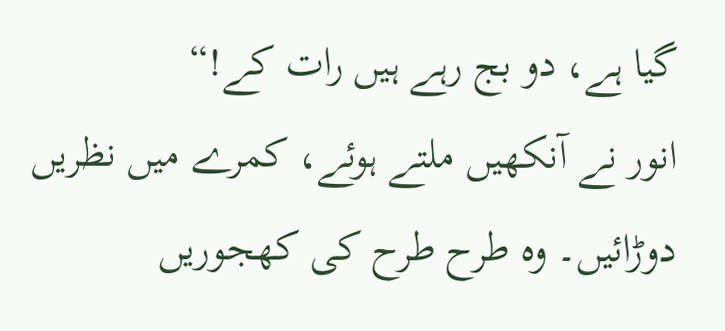گیا ہے، دو بج رہے ہیں رات کے!“
انور نے آنکھیں ملتے ہوئے، کمرے میں نظریں دوڑائیں۔ وہ طرح طرح کی کھجوریں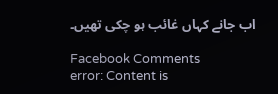اب جانے کہاں غائب ہو چکی تھیں۔

Facebook Comments
error: Content is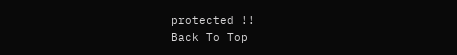protected !!
Back To Top